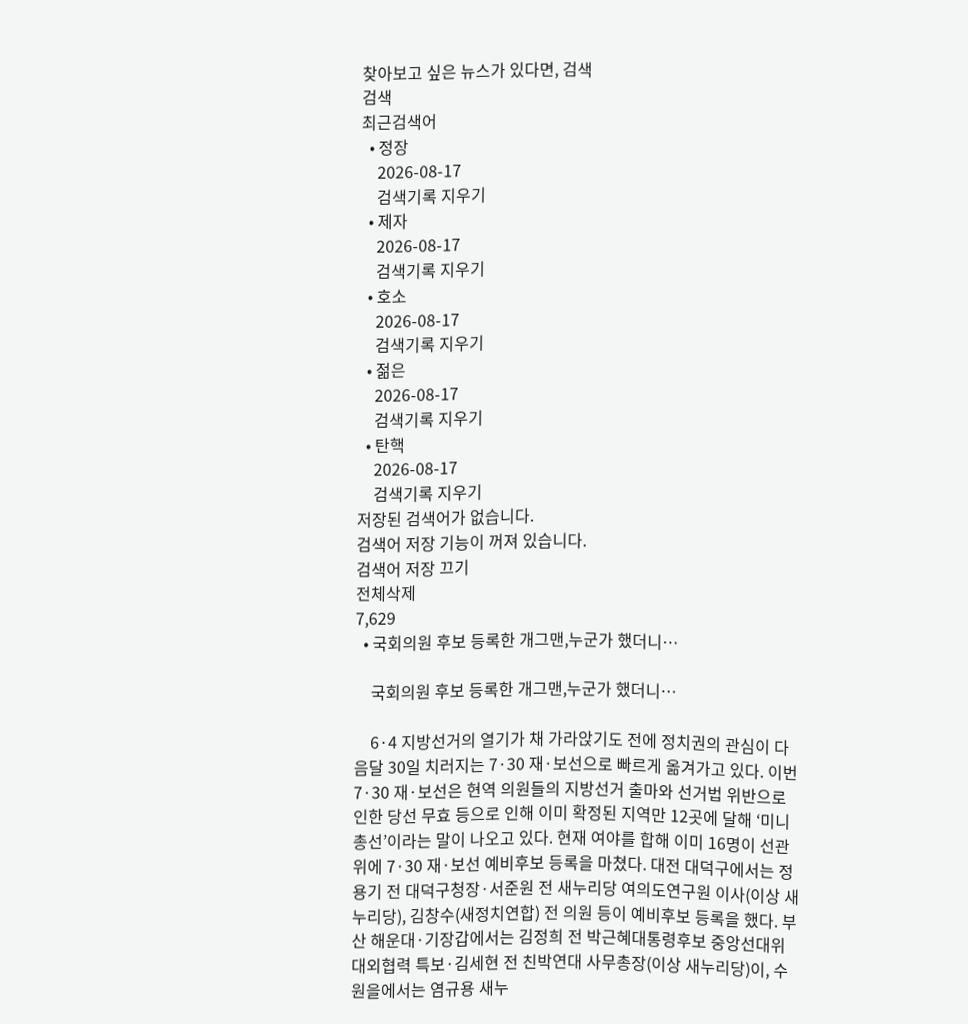찾아보고 싶은 뉴스가 있다면, 검색
검색
최근검색어
  • 정장
    2026-08-17
    검색기록 지우기
  • 제자
    2026-08-17
    검색기록 지우기
  • 호소
    2026-08-17
    검색기록 지우기
  • 젊은
    2026-08-17
    검색기록 지우기
  • 탄핵
    2026-08-17
    검색기록 지우기
저장된 검색어가 없습니다.
검색어 저장 기능이 꺼져 있습니다.
검색어 저장 끄기
전체삭제
7,629
  • 국회의원 후보 등록한 개그맨,누군가 했더니…

    국회의원 후보 등록한 개그맨,누군가 했더니…

    6·4 지방선거의 열기가 채 가라앉기도 전에 정치권의 관심이 다음달 30일 치러지는 7·30 재·보선으로 빠르게 옮겨가고 있다. 이번 7·30 재·보선은 현역 의원들의 지방선거 출마와 선거법 위반으로 인한 당선 무효 등으로 인해 이미 확정된 지역만 12곳에 달해 ‘미니 총선’이라는 말이 나오고 있다. 현재 여야를 합해 이미 16명이 선관위에 7·30 재·보선 예비후보 등록을 마쳤다. 대전 대덕구에서는 정용기 전 대덕구청장·서준원 전 새누리당 여의도연구원 이사(이상 새누리당), 김창수(새정치연합) 전 의원 등이 예비후보 등록을 했다. 부산 해운대·기장갑에서는 김정희 전 박근혜대통령후보 중앙선대위 대외협력 특보·김세현 전 친박연대 사무총장(이상 새누리당)이, 수원을에서는 염규용 새누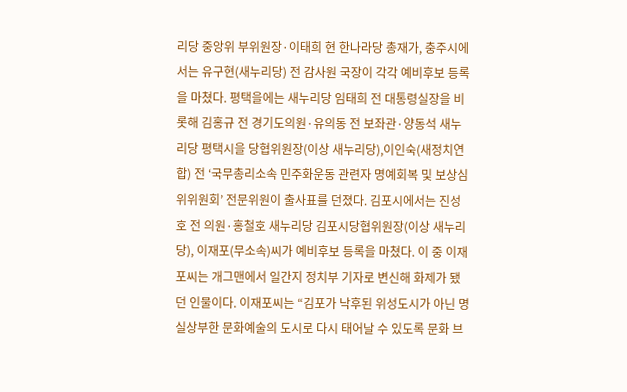리당 중앙위 부위원장·이태희 현 한나라당 총재가, 충주시에서는 유구현(새누리당) 전 감사원 국장이 각각 예비후보 등록을 마쳤다. 평택을에는 새누리당 임태희 전 대통령실장을 비롯해 김홍규 전 경기도의원·유의동 전 보좌관·양동석 새누리당 평택시을 당협위원장(이상 새누리당),이인숙(새정치연합) 전 ‘국무총리소속 민주화운동 관련자 명예회복 및 보상심위위원회’ 전문위원이 출사표를 던졌다. 김포시에서는 진성호 전 의원·홍철호 새누리당 김포시당협위원장(이상 새누리당), 이재포(무소속)씨가 예비후보 등록을 마쳤다. 이 중 이재포씨는 개그맨에서 일간지 정치부 기자로 변신해 화제가 됐던 인물이다. 이재포씨는 “김포가 낙후된 위성도시가 아닌 명실상부한 문화예술의 도시로 다시 태어날 수 있도록 문화 브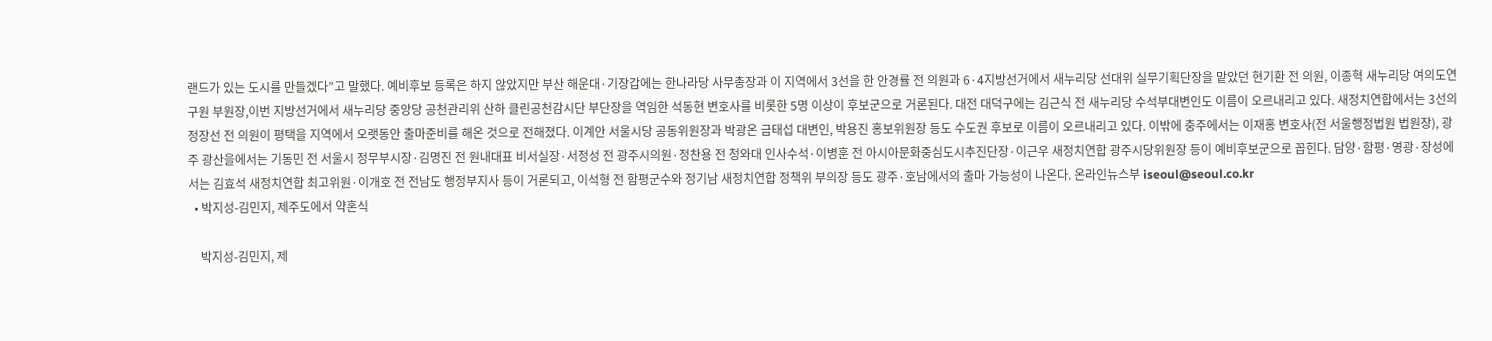랜드가 있는 도시를 만들겠다”고 말했다. 예비후보 등록은 하지 않았지만 부산 해운대·기장갑에는 한나라당 사무총장과 이 지역에서 3선을 한 안경률 전 의원과 6·4지방선거에서 새누리당 선대위 실무기획단장을 맡았던 현기환 전 의원, 이종혁 새누리당 여의도연구원 부원장,이번 지방선거에서 새누리당 중앙당 공천관리위 산하 클린공천감시단 부단장을 역임한 석동현 변호사를 비롯한 5명 이상이 후보군으로 거론된다. 대전 대덕구에는 김근식 전 새누리당 수석부대변인도 이름이 오르내리고 있다. 새정치연합에서는 3선의 정장선 전 의원이 평택을 지역에서 오랫동안 출마준비를 해온 것으로 전해졌다. 이계안 서울시당 공동위원장과 박광온 금태섭 대변인, 박용진 홍보위원장 등도 수도권 후보로 이름이 오르내리고 있다. 이밖에 충주에서는 이재홍 변호사(전 서울행정법원 법원장), 광주 광산을에서는 기동민 전 서울시 정무부시장·김명진 전 원내대표 비서실장·서정성 전 광주시의원·정찬용 전 청와대 인사수석·이병훈 전 아시아문화중심도시추진단장·이근우 새정치연합 광주시당위원장 등이 예비후보군으로 꼽힌다. 담양·함평·영광·장성에서는 김효석 새정치연합 최고위원·이개호 전 전남도 행정부지사 등이 거론되고, 이석형 전 함평군수와 정기남 새정치연합 정책위 부의장 등도 광주·호남에서의 출마 가능성이 나온다. 온라인뉴스부 iseoul@seoul.co.kr
  • 박지성-김민지, 제주도에서 약혼식

    박지성-김민지, 제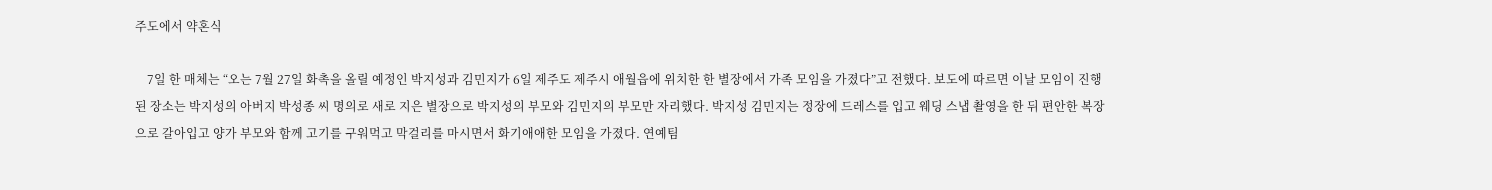주도에서 약혼식

    7일 한 매체는 “오는 7월 27일 화촉을 올릴 예정인 박지성과 김민지가 6일 제주도 제주시 애월읍에 위치한 한 별장에서 가족 모임을 가졌다”고 전했다. 보도에 따르면 이날 모임이 진행된 장소는 박지성의 아버지 박성종 씨 명의로 새로 지은 별장으로 박지성의 부모와 김민지의 부모만 자리했다. 박지성 김민지는 정장에 드레스를 입고 웨딩 스냅 촬영을 한 뒤 편안한 복장으로 갈아입고 양가 부모와 함께 고기를 구워먹고 막걸리를 마시면서 화기애애한 모임을 가졌다. 연예팀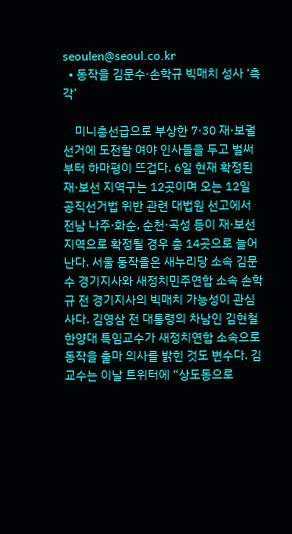seoulen@seoul.co.kr
  • 동작을 김문수·손학규 빅매치 성사 ‘촉각’

    미니총선급으로 부상한 7·30 재·보궐 선거에 도전할 여야 인사들을 두고 벌써부터 하마평이 뜨겁다. 6일 현재 확정된 재·보선 지역구는 12곳이며 오는 12일 공직선거법 위반 관련 대법원 선고에서 전남 나주·화순, 순천·곡성 등이 재·보선 지역으로 확정될 경우 총 14곳으로 늘어난다. 서울 동작을은 새누리당 소속 김문수 경기지사와 새정치민주연합 소속 손학규 전 경기지사의 빅매치 가능성이 관심사다. 김영삼 전 대통령의 차남인 김현철 한양대 특임교수가 새정치연합 소속으로 동작을 출마 의사를 밝힌 것도 변수다. 김 교수는 이날 트위터에 “상도동으로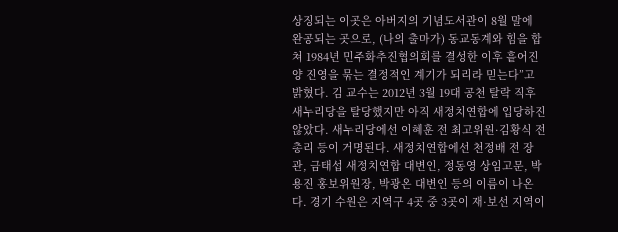상징되는 이곳은 아버지의 기념도서관이 8월 말에 완공되는 곳으로, (나의 출마가) 동교동계와 힘을 합쳐 1984년 민주화추진협의회를 결성한 이후 흩어진 양 진영을 묶는 결정적인 계기가 되리라 믿는다”고 밝혔다. 김 교수는 2012년 3월 19대 공천 탈락 직후 새누리당을 탈당했지만 아직 새정치연합에 입당하진 않았다. 새누리당에선 이혜훈 전 최고위원·김황식 전 총리 등이 거명된다. 새정치연합에선 천정배 전 장관, 금태섭 새정치연합 대변인, 정동영 상임고문, 박용진 홍보위원장, 박광온 대변인 등의 이름이 나온다. 경기 수원은 지역구 4곳 중 3곳이 재·보선 지역이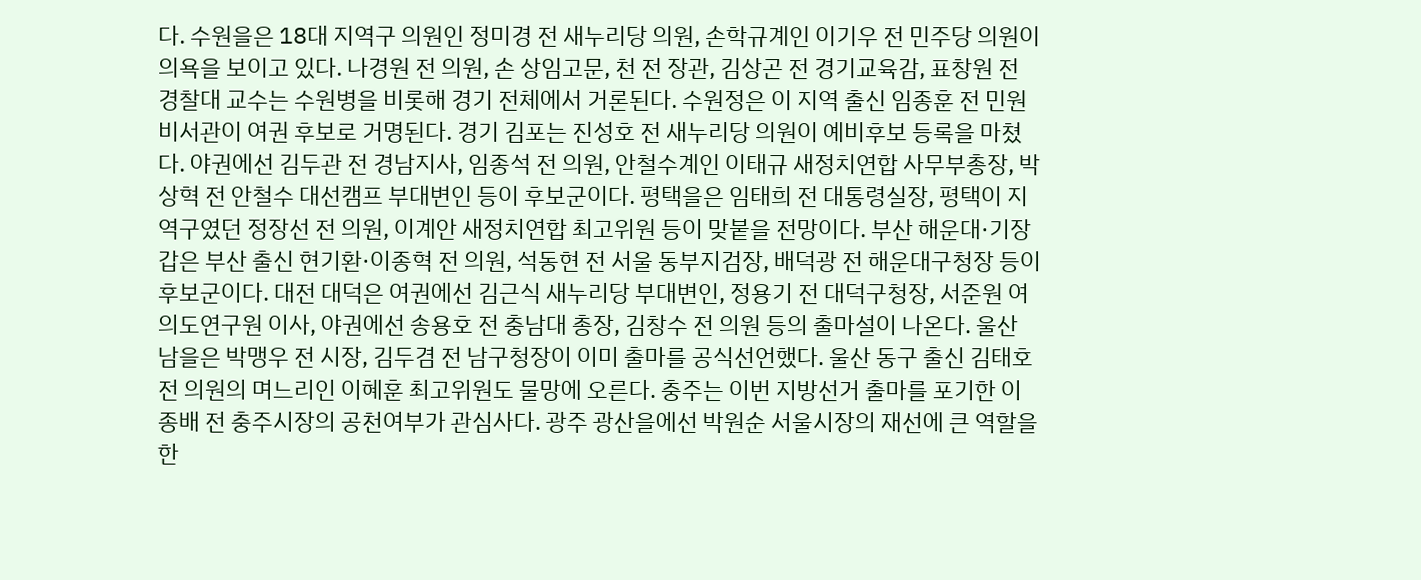다. 수원을은 18대 지역구 의원인 정미경 전 새누리당 의원, 손학규계인 이기우 전 민주당 의원이 의욕을 보이고 있다. 나경원 전 의원, 손 상임고문, 천 전 장관, 김상곤 전 경기교육감, 표창원 전 경찰대 교수는 수원병을 비롯해 경기 전체에서 거론된다. 수원정은 이 지역 출신 임종훈 전 민원비서관이 여권 후보로 거명된다. 경기 김포는 진성호 전 새누리당 의원이 예비후보 등록을 마쳤다. 야권에선 김두관 전 경남지사, 임종석 전 의원, 안철수계인 이태규 새정치연합 사무부총장, 박상혁 전 안철수 대선캠프 부대변인 등이 후보군이다. 평택을은 임태희 전 대통령실장, 평택이 지역구였던 정장선 전 의원, 이계안 새정치연합 최고위원 등이 맞붙을 전망이다. 부산 해운대·기장갑은 부산 출신 현기환·이종혁 전 의원, 석동현 전 서울 동부지검장, 배덕광 전 해운대구청장 등이 후보군이다. 대전 대덕은 여권에선 김근식 새누리당 부대변인, 정용기 전 대덕구청장, 서준원 여의도연구원 이사, 야권에선 송용호 전 충남대 총장, 김창수 전 의원 등의 출마설이 나온다. 울산 남을은 박맹우 전 시장, 김두겸 전 남구청장이 이미 출마를 공식선언했다. 울산 동구 출신 김태호 전 의원의 며느리인 이혜훈 최고위원도 물망에 오른다. 충주는 이번 지방선거 출마를 포기한 이종배 전 충주시장의 공천여부가 관심사다. 광주 광산을에선 박원순 서울시장의 재선에 큰 역할을 한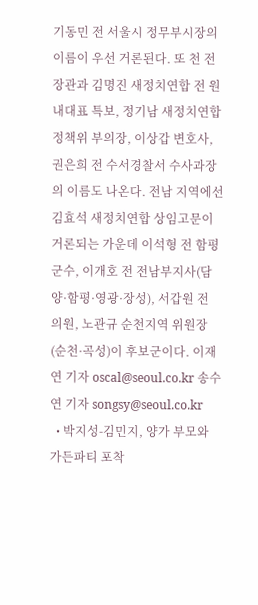기동민 전 서울시 정무부시장의 이름이 우선 거론된다. 또 천 전 장관과 김명진 새정치연합 전 원내대표 특보, 정기남 새정치연합 정책위 부의장, 이상갑 변호사, 권은희 전 수서경찰서 수사과장의 이름도 나온다. 전남 지역에선 김효석 새정치연합 상임고문이 거론되는 가운데 이석형 전 함평군수, 이개호 전 전남부지사(담양·함평·영광·장성), 서갑원 전 의원, 노관규 순천지역 위원장(순천·곡성)이 후보군이다. 이재연 기자 oscal@seoul.co.kr 송수연 기자 songsy@seoul.co.kr
  • 박지성-김민지, 양가 부모와 가든파티 포착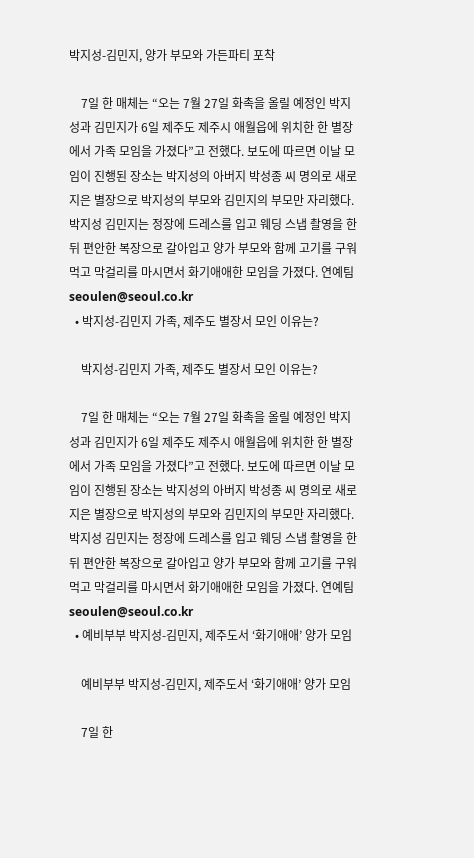박지성-김민지, 양가 부모와 가든파티 포착

    7일 한 매체는 “오는 7월 27일 화촉을 올릴 예정인 박지성과 김민지가 6일 제주도 제주시 애월읍에 위치한 한 별장에서 가족 모임을 가졌다”고 전했다. 보도에 따르면 이날 모임이 진행된 장소는 박지성의 아버지 박성종 씨 명의로 새로 지은 별장으로 박지성의 부모와 김민지의 부모만 자리했다. 박지성 김민지는 정장에 드레스를 입고 웨딩 스냅 촬영을 한 뒤 편안한 복장으로 갈아입고 양가 부모와 함께 고기를 구워먹고 막걸리를 마시면서 화기애애한 모임을 가졌다. 연예팀 seoulen@seoul.co.kr
  • 박지성-김민지 가족, 제주도 별장서 모인 이유는?

    박지성-김민지 가족, 제주도 별장서 모인 이유는?

    7일 한 매체는 “오는 7월 27일 화촉을 올릴 예정인 박지성과 김민지가 6일 제주도 제주시 애월읍에 위치한 한 별장에서 가족 모임을 가졌다”고 전했다. 보도에 따르면 이날 모임이 진행된 장소는 박지성의 아버지 박성종 씨 명의로 새로 지은 별장으로 박지성의 부모와 김민지의 부모만 자리했다. 박지성 김민지는 정장에 드레스를 입고 웨딩 스냅 촬영을 한 뒤 편안한 복장으로 갈아입고 양가 부모와 함께 고기를 구워먹고 막걸리를 마시면서 화기애애한 모임을 가졌다. 연예팀 seoulen@seoul.co.kr
  • 예비부부 박지성-김민지, 제주도서 ‘화기애애’ 양가 모임

    예비부부 박지성-김민지, 제주도서 ‘화기애애’ 양가 모임

    7일 한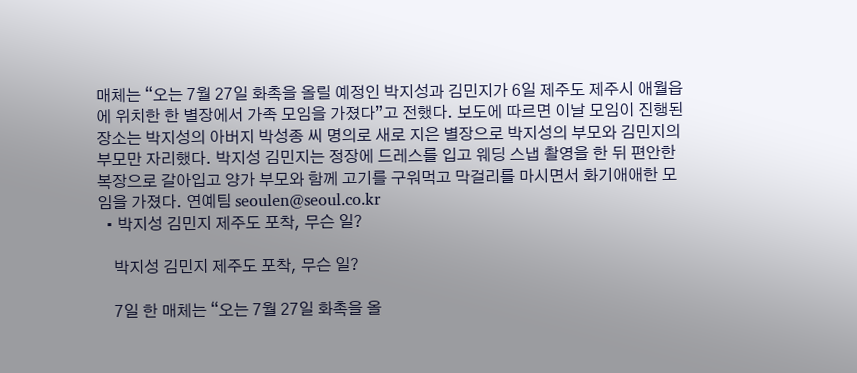매체는 “오는 7월 27일 화촉을 올릴 예정인 박지성과 김민지가 6일 제주도 제주시 애월읍에 위치한 한 별장에서 가족 모임을 가졌다”고 전했다. 보도에 따르면 이날 모임이 진행된 장소는 박지성의 아버지 박성종 씨 명의로 새로 지은 별장으로 박지성의 부모와 김민지의 부모만 자리했다. 박지성 김민지는 정장에 드레스를 입고 웨딩 스냅 촬영을 한 뒤 편안한 복장으로 갈아입고 양가 부모와 함께 고기를 구워먹고 막걸리를 마시면서 화기애애한 모임을 가졌다. 연예팀 seoulen@seoul.co.kr
  • 박지성 김민지 제주도 포착, 무슨 일?

    박지성 김민지 제주도 포착, 무슨 일?

    7일 한 매체는 “오는 7월 27일 화촉을 올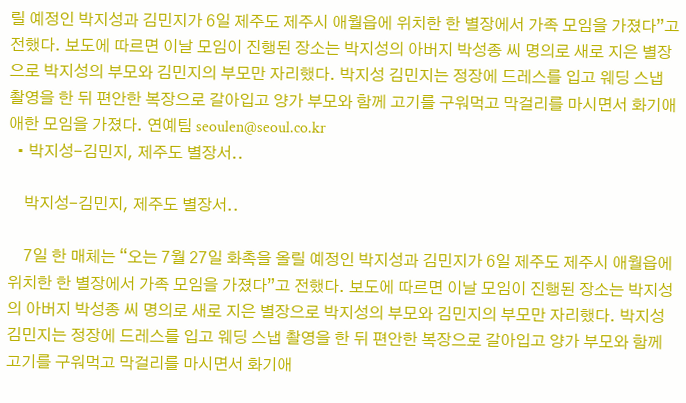릴 예정인 박지성과 김민지가 6일 제주도 제주시 애월읍에 위치한 한 별장에서 가족 모임을 가졌다”고 전했다. 보도에 따르면 이날 모임이 진행된 장소는 박지성의 아버지 박성종 씨 명의로 새로 지은 별장으로 박지성의 부모와 김민지의 부모만 자리했다. 박지성 김민지는 정장에 드레스를 입고 웨딩 스냅 촬영을 한 뒤 편안한 복장으로 갈아입고 양가 부모와 함께 고기를 구워먹고 막걸리를 마시면서 화기애애한 모임을 가졌다. 연예팀 seoulen@seoul.co.kr
  • 박지성-김민지, 제주도 별장서..

    박지성-김민지, 제주도 별장서..

    7일 한 매체는 “오는 7월 27일 화촉을 올릴 예정인 박지성과 김민지가 6일 제주도 제주시 애월읍에 위치한 한 별장에서 가족 모임을 가졌다”고 전했다. 보도에 따르면 이날 모임이 진행된 장소는 박지성의 아버지 박성종 씨 명의로 새로 지은 별장으로 박지성의 부모와 김민지의 부모만 자리했다. 박지성 김민지는 정장에 드레스를 입고 웨딩 스냅 촬영을 한 뒤 편안한 복장으로 갈아입고 양가 부모와 함께 고기를 구워먹고 막걸리를 마시면서 화기애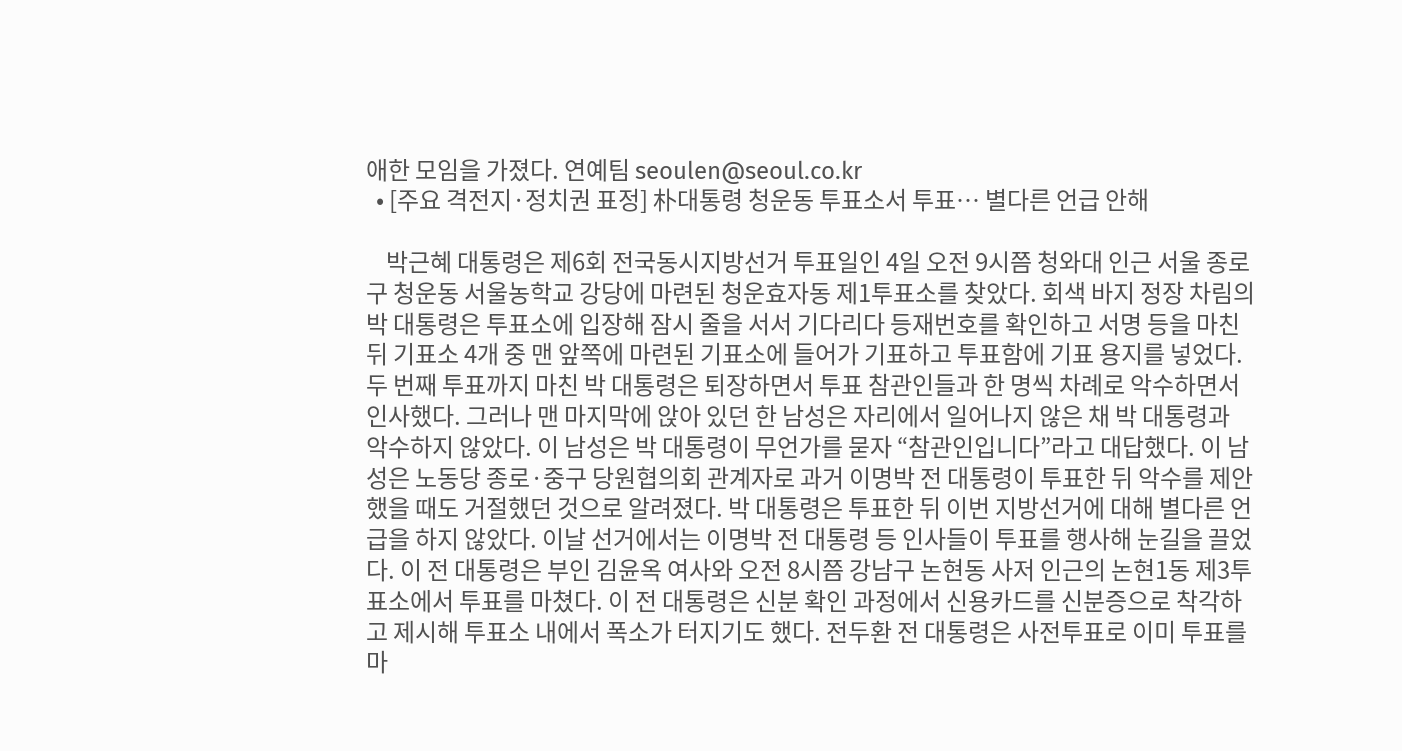애한 모임을 가졌다. 연예팀 seoulen@seoul.co.kr
  • [주요 격전지·정치권 표정] 朴대통령 청운동 투표소서 투표… 별다른 언급 안해

    박근혜 대통령은 제6회 전국동시지방선거 투표일인 4일 오전 9시쯤 청와대 인근 서울 종로구 청운동 서울농학교 강당에 마련된 청운효자동 제1투표소를 찾았다. 회색 바지 정장 차림의 박 대통령은 투표소에 입장해 잠시 줄을 서서 기다리다 등재번호를 확인하고 서명 등을 마친 뒤 기표소 4개 중 맨 앞쪽에 마련된 기표소에 들어가 기표하고 투표함에 기표 용지를 넣었다. 두 번째 투표까지 마친 박 대통령은 퇴장하면서 투표 참관인들과 한 명씩 차례로 악수하면서 인사했다. 그러나 맨 마지막에 앉아 있던 한 남성은 자리에서 일어나지 않은 채 박 대통령과 악수하지 않았다. 이 남성은 박 대통령이 무언가를 묻자 “참관인입니다”라고 대답했다. 이 남성은 노동당 종로·중구 당원협의회 관계자로 과거 이명박 전 대통령이 투표한 뒤 악수를 제안했을 때도 거절했던 것으로 알려졌다. 박 대통령은 투표한 뒤 이번 지방선거에 대해 별다른 언급을 하지 않았다. 이날 선거에서는 이명박 전 대통령 등 인사들이 투표를 행사해 눈길을 끌었다. 이 전 대통령은 부인 김윤옥 여사와 오전 8시쯤 강남구 논현동 사저 인근의 논현1동 제3투표소에서 투표를 마쳤다. 이 전 대통령은 신분 확인 과정에서 신용카드를 신분증으로 착각하고 제시해 투표소 내에서 폭소가 터지기도 했다. 전두환 전 대통령은 사전투표로 이미 투표를 마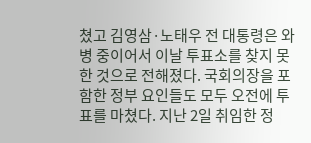쳤고 김영삼·노태우 전 대통령은 와병 중이어서 이날 투표소를 찾지 못한 것으로 전해졌다. 국회의장을 포함한 정부 요인들도 모두 오전에 투표를 마쳤다. 지난 2일 취임한 정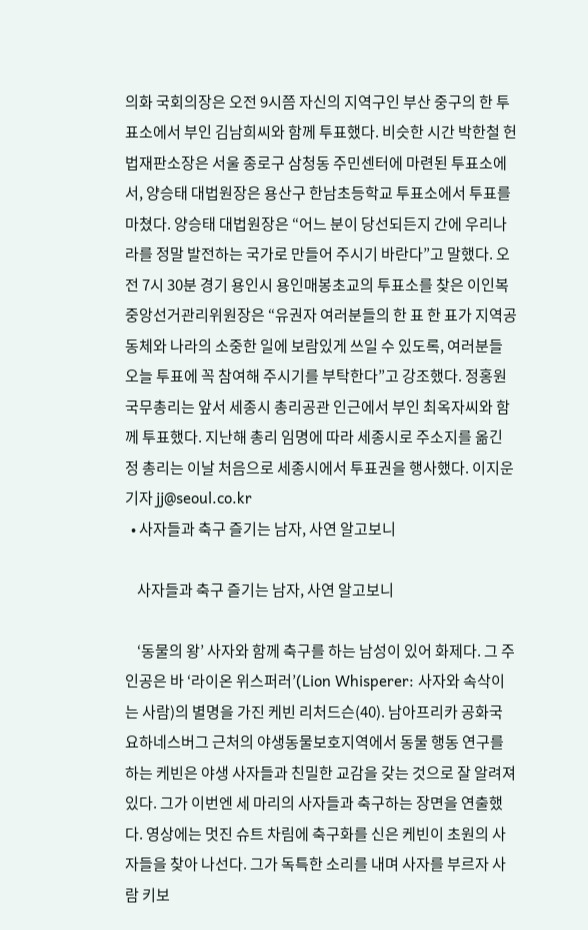의화 국회의장은 오전 9시쯤 자신의 지역구인 부산 중구의 한 투표소에서 부인 김남희씨와 함께 투표했다. 비슷한 시간 박한철 헌법재판소장은 서울 종로구 삼청동 주민센터에 마련된 투표소에서, 양승태 대법원장은 용산구 한남초등학교 투표소에서 투표를 마쳤다. 양승태 대법원장은 “어느 분이 당선되든지 간에 우리나라를 정말 발전하는 국가로 만들어 주시기 바란다”고 말했다. 오전 7시 30분 경기 용인시 용인매봉초교의 투표소를 찾은 이인복 중앙선거관리위원장은 “유권자 여러분들의 한 표 한 표가 지역공동체와 나라의 소중한 일에 보람있게 쓰일 수 있도록, 여러분들 오늘 투표에 꼭 참여해 주시기를 부탁한다”고 강조했다. 정홍원 국무총리는 앞서 세종시 총리공관 인근에서 부인 최옥자씨와 함께 투표했다. 지난해 총리 임명에 따라 세종시로 주소지를 옮긴 정 총리는 이날 처음으로 세종시에서 투표권을 행사했다. 이지운 기자 jj@seoul.co.kr
  • 사자들과 축구 즐기는 남자, 사연 알고보니

    사자들과 축구 즐기는 남자, 사연 알고보니

    ‘동물의 왕’ 사자와 함께 축구를 하는 남성이 있어 화제다. 그 주인공은 바 ‘라이온 위스퍼러’(Lion Whisperer: 사자와 속삭이는 사람)의 별명을 가진 케빈 리처드슨(40). 남아프리카 공화국 요하네스버그 근처의 야생동물보호지역에서 동물 행동 연구를 하는 케빈은 야생 사자들과 친밀한 교감을 갖는 것으로 잘 알려져 있다. 그가 이번엔 세 마리의 사자들과 축구하는 장면을 연출했다. 영상에는 멋진 슈트 차림에 축구화를 신은 케빈이 초원의 사자들을 찾아 나선다. 그가 독특한 소리를 내며 사자를 부르자 사람 키보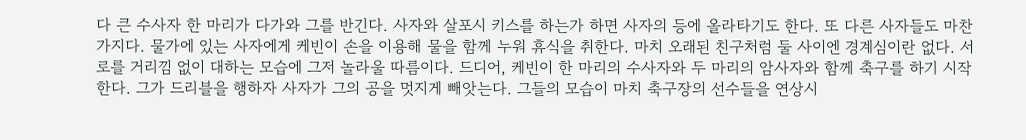다 큰 수사자 한 마리가 다가와 그를 반긴다. 사자와 살포시 키스를 하는가 하면 사자의 등에 올라타기도 한다. 또 다른 사자들도 마찬가지다. 물가에 있는 사자에게 케빈이 손을 이용해 물을 함께 누워 휴식을 취한다. 마치 오래된 친구처럼 둘 사이엔 경계심이란 없다. 서로를 거리낌 없이 대하는 모습에 그저 놀라울 따름이다. 드디어, 케빈이 한 마리의 수사자와 두 마리의 암사자와 함께 축구를 하기 시작한다. 그가 드리블을 행하자 사자가 그의 공을 멋지게 빼앗는다. 그들의 모습이 마치 축구장의 선수들을 연상시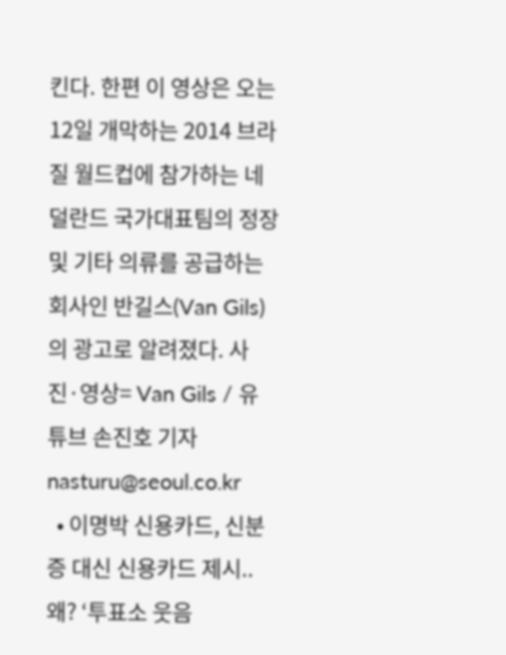킨다. 한편 이 영상은 오는 12일 개막하는 2014 브라질 월드컵에 참가하는 네덜란드 국가대표팀의 정장 및 기타 의류를 공급하는 회사인 반길스(Van Gils)의 광고로 알려졌다. 사진·영상= Van Gils / 유튜브 손진호 기자 nasturu@seoul.co.kr
  • 이명박 신용카드, 신분증 대신 신용카드 제시..왜? ‘투표소 웃음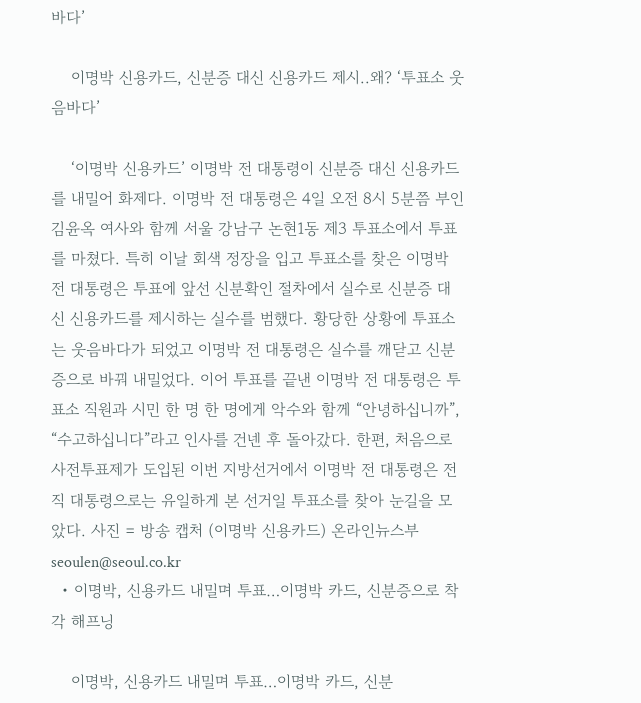바다’

    이명박 신용카드, 신분증 대신 신용카드 제시..왜? ‘투표소 웃음바다’

    ‘이명박 신용카드’ 이명박 전 대통령이 신분증 대신 신용카드를 내밀어 화제다. 이명박 전 대통령은 4일 오전 8시 5분쯤 부인 김윤옥 여사와 함께 서울 강남구 논현1동 제3 투표소에서 투표를 마쳤다. 특히 이날 회색 정장을 입고 투표소를 찾은 이명박 전 대통령은 투표에 앞선 신분확인 절차에서 실수로 신분증 대신 신용카드를 제시하는 실수를 범했다. 황당한 상황에 투표소는 웃음바다가 되었고 이명박 전 대통령은 실수를 깨닫고 신분증으로 바꿔 내밀었다. 이어 투표를 끝낸 이명박 전 대통령은 투표소 직원과 시민 한 명 한 명에게 악수와 함께 “안녕하십니까”, “수고하십니다”라고 인사를 건넨 후 돌아갔다. 한편, 처음으로 사전투표제가 도입된 이번 지방선거에서 이명박 전 대통령은 전직 대통령으로는 유일하게 본 선거일 투표소를 찾아 눈길을 모았다. 사진 = 방송 캡처 (이명박 신용카드) 온라인뉴스부 seoulen@seoul.co.kr
  • 이명박, 신용카드 내밀며 투표…이명박 카드, 신분증으로 착각 해프닝

    이명박, 신용카드 내밀며 투표…이명박 카드, 신분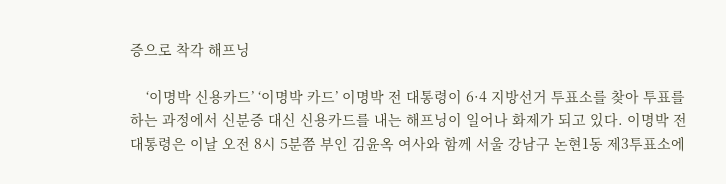증으로 착각 해프닝

    ‘이명박 신용카드’ ‘이명박 카드’ 이명박 전 대통령이 6·4 지방선거 투표소를 찾아 투표를 하는 과정에서 신분증 대신 신용카드를 내는 해프닝이 일어나 화제가 되고 있다. 이명박 전 대통령은 이날 오전 8시 5분쯤 부인 김윤옥 여사와 함께 서울 강남구 논현1동 제3투표소에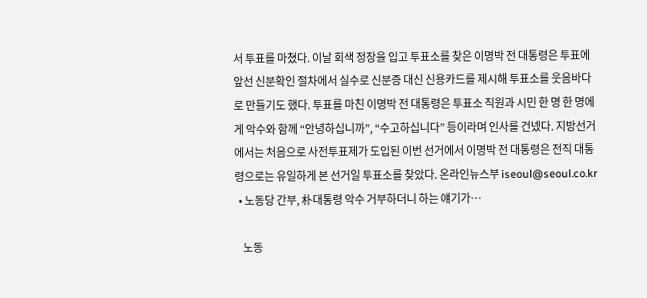서 투표를 마쳤다. 이날 회색 정장을 입고 투표소를 찾은 이명박 전 대통령은 투표에 앞선 신분확인 절차에서 실수로 신분증 대신 신용카드를 제시해 투표소를 웃음바다로 만들기도 했다. 투표를 마친 이명박 전 대통령은 투표소 직원과 시민 한 명 한 명에게 악수와 함께 “안녕하십니까”, “수고하십니다” 등이라며 인사를 건넸다. 지방선거에서는 처음으로 사전투표제가 도입된 이번 선거에서 이명박 전 대통령은 전직 대통령으로는 유일하게 본 선거일 투표소를 찾았다. 온라인뉴스부 iseoul@seoul.co.kr
  • 노동당 간부, 朴대통령 악수 거부하더니 하는 얘기가…

    노동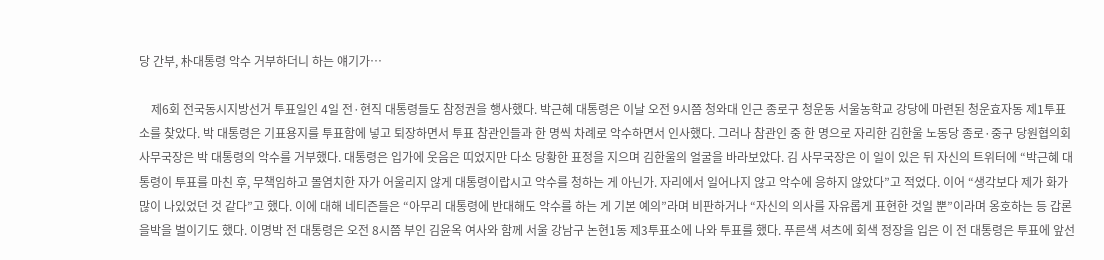당 간부, 朴대통령 악수 거부하더니 하는 얘기가…

    제6회 전국동시지방선거 투표일인 4일 전·현직 대통령들도 참정권을 행사했다. 박근혜 대통령은 이날 오전 9시쯤 청와대 인근 종로구 청운동 서울농학교 강당에 마련된 청운효자동 제1투표소를 찾았다. 박 대통령은 기표용지를 투표함에 넣고 퇴장하면서 투표 참관인들과 한 명씩 차례로 악수하면서 인사했다. 그러나 참관인 중 한 명으로 자리한 김한울 노동당 종로·중구 당원협의회 사무국장은 박 대통령의 악수를 거부했다. 대통령은 입가에 웃음은 띠었지만 다소 당황한 표정을 지으며 김한울의 얼굴을 바라보았다. 김 사무국장은 이 일이 있은 뒤 자신의 트위터에 “박근혜 대통령이 투표를 마친 후, 무책임하고 몰염치한 자가 어울리지 않게 대통령이랍시고 악수를 청하는 게 아닌가. 자리에서 일어나지 않고 악수에 응하지 않았다”고 적었다. 이어 “생각보다 제가 화가 많이 나있었던 것 같다”고 했다. 이에 대해 네티즌들은 “아무리 대통령에 반대해도 악수를 하는 게 기본 예의”라며 비판하거나 “자신의 의사를 자유롭게 표현한 것일 뿐”이라며 옹호하는 등 갑론을박을 벌이기도 했다. 이명박 전 대통령은 오전 8시쯤 부인 김윤옥 여사와 함께 서울 강남구 논현1동 제3투표소에 나와 투표를 했다. 푸른색 셔츠에 회색 정장을 입은 이 전 대통령은 투표에 앞선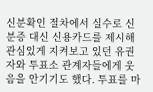신분확인 절차에서 실수로 신분증 대신 신용카드를 제시해 관심있게 지켜보고 있던 유권자와 투표소 관계자들에게 웃음을 안기기도 했다. 투표를 마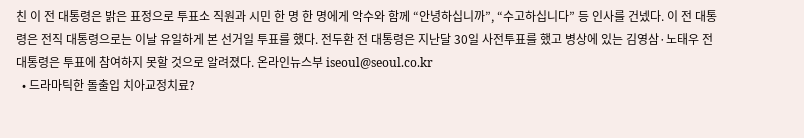친 이 전 대통령은 밝은 표정으로 투표소 직원과 시민 한 명 한 명에게 악수와 함께 “안녕하십니까”, “수고하십니다” 등 인사를 건넸다. 이 전 대통령은 전직 대통령으로는 이날 유일하게 본 선거일 투표를 했다. 전두환 전 대통령은 지난달 30일 사전투표를 했고 병상에 있는 김영삼·노태우 전 대통령은 투표에 참여하지 못할 것으로 알려졌다. 온라인뉴스부 iseoul@seoul.co.kr
  • 드라마틱한 돌출입 치아교정치료?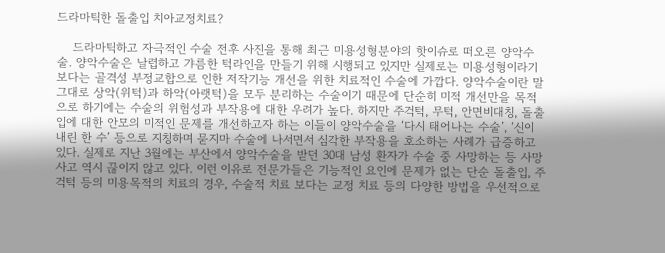드라마틱한 돌출입 치아교정치료?

    드라마틱하고 자극적인 수술 전후 사진을 통해 최근 미용성형분야의 핫이슈로 떠오른 양악수술. 양악수술은 날렵하고 갸름한 턱라인을 만들기 위해 시행되고 있지만 실제로는 미용성형이라기보다는 골격성 부정교합으로 인한 저작기능 개선을 위한 치료적인 수술에 가깝다. 양악수술이란 말 그대로 상악(위턱)과 하악(아랫턱)을 모두 분리하는 수술이기 때문에 단순히 미적 개선만을 목적으로 하기에는 수술의 위험성과 부작용에 대한 우려가 높다. 하지만 주걱턱, 무턱, 안면비대칭, 돌출입에 대한 안모의 미적인 문제를 개선하고자 하는 이들이 양악수술을 ‘다시 태어나는 수술’, ‘신이 내린 한 수’ 등으로 지칭하며 묻지마 수술에 나서면서 심각한 부작용을 호소하는 사례가 급증하고 있다. 실제로 지난 3월에는 부산에서 양악수술을 받던 30대 남성 환자가 수술 중 사망하는 등 사망사고 역시 끊이지 않고 있다. 이런 이유로 전문가들은 기능적인 요인에 문제가 없는 단순 돌출입, 주걱턱 등의 미용목적의 치료의 경우, 수술적 치료 보다는 교정 치료 등의 다양한 방법을 우선적으로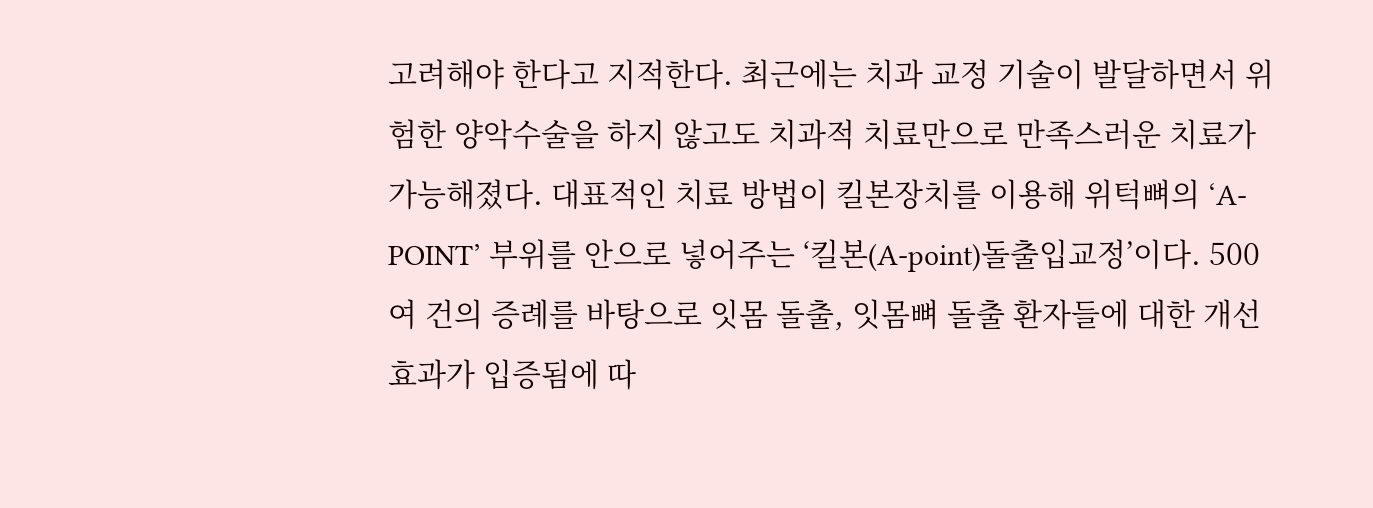고려해야 한다고 지적한다. 최근에는 치과 교정 기술이 발달하면서 위험한 양악수술을 하지 않고도 치과적 치료만으로 만족스러운 치료가 가능해졌다. 대표적인 치료 방법이 킬본장치를 이용해 위턱뼈의 ‘A-POINT’ 부위를 안으로 넣어주는 ‘킬본(A-point)돌출입교정’이다. 500여 건의 증례를 바탕으로 잇몸 돌출, 잇몸뼈 돌출 환자들에 대한 개선 효과가 입증됨에 따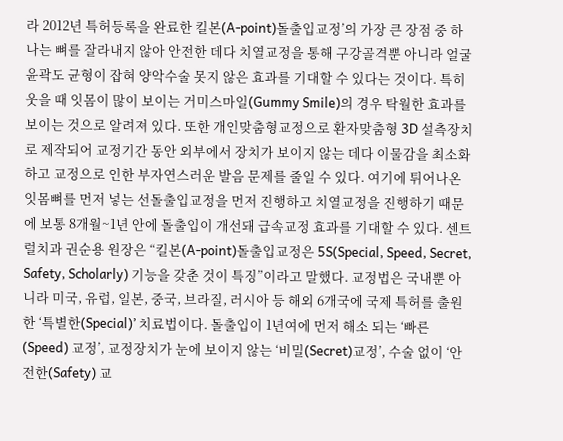라 2012년 특허등록을 완료한 킬본(A-point)돌출입교정’의 가장 큰 장점 중 하나는 뼈를 잘라내지 않아 안전한 데다 치열교정을 통해 구강골격뿐 아니라 얼굴 윤곽도 균형이 잡혀 양악수술 못지 않은 효과를 기대할 수 있다는 것이다. 특히 웃을 때 잇몸이 많이 보이는 거미스마일(Gummy Smile)의 경우 탁월한 효과를 보이는 것으로 알려져 있다. 또한 개인맞춤형교정으로 환자맞춤형 3D 설측장치로 제작되어 교정기간 동안 외부에서 장치가 보이지 않는 데다 이물감을 최소화하고 교정으로 인한 부자연스러운 발음 문제를 줄일 수 있다. 여기에 튀어나온 잇몸뼈를 먼저 넣는 선돌출입교정을 먼저 진행하고 치열교정을 진행하기 때문에 보통 8개월~1년 안에 돌출입이 개선돼 급속교정 효과를 기대할 수 있다. 센트럴치과 권순용 원장은 “킬본(A-point)돌출입교정은 5S(Special, Speed, Secret, Safety, Scholarly) 기능을 갖춘 것이 특징”이라고 말했다. 교정법은 국내뿐 아니라 미국, 유럽, 일본, 중국, 브라질, 러시아 등 해외 6개국에 국제 특허를 출원한 ‘특별한(Special)’ 치료법이다. 돌출입이 1년여에 먼저 해소 되는 ‘빠른(Speed) 교정’, 교정장치가 눈에 보이지 않는 ‘비밀(Secret)교정’, 수술 없이 ‘안전한(Safety) 교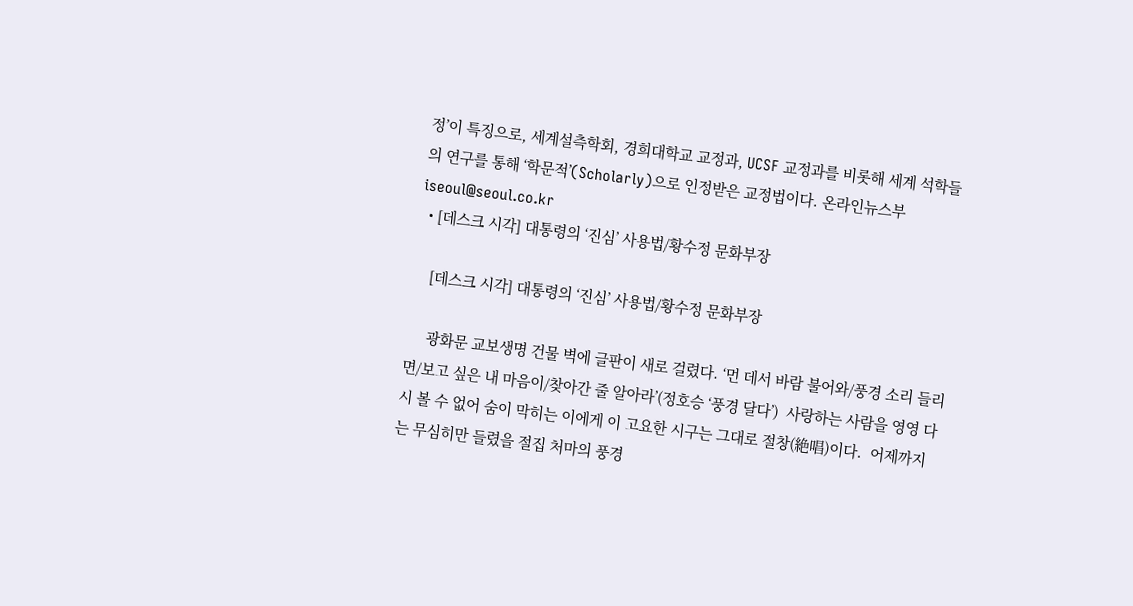정’이 특징으로, 세계설측학회, 경희대학교 교정과, UCSF 교정과를 비롯해 세계 석학들의 연구를 통해 ‘학문적’(Scholarly)으로 인정받은 교정법이다. 온라인뉴스부 iseoul@seoul.co.kr
  • [데스크 시각] 대통령의 ‘진심’ 사용법/황수정 문화부장

    [데스크 시각] 대통령의 ‘진심’ 사용법/황수정 문화부장

     광화문 교보생명 건물 벽에 글판이 새로 걸렸다. ‘먼 데서 바람 불어와/풍경 소리 들리면/보고 싶은 내 마음이/찾아간 줄 알아라’(정호승 ‘풍경 달다’)  사랑하는 사람을 영영 다시 볼 수 없어 숨이 막히는 이에게 이 고요한 시구는 그대로 절창(絶唱)이다.  어제까지는 무심히만 들렸을 절집 처마의 풍경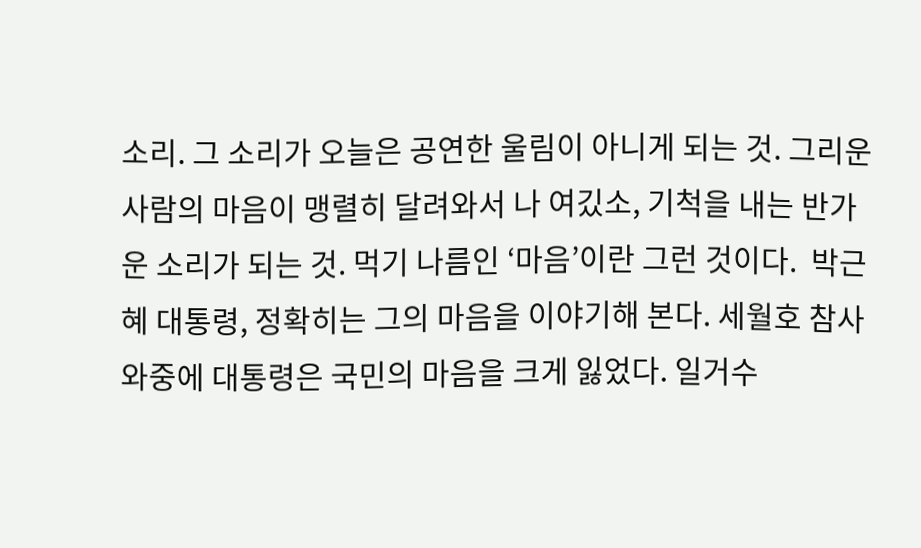소리. 그 소리가 오늘은 공연한 울림이 아니게 되는 것. 그리운 사람의 마음이 맹렬히 달려와서 나 여깄소, 기척을 내는 반가운 소리가 되는 것. 먹기 나름인 ‘마음’이란 그런 것이다.  박근혜 대통령, 정확히는 그의 마음을 이야기해 본다. 세월호 참사 와중에 대통령은 국민의 마음을 크게 잃었다. 일거수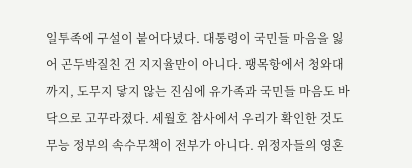일투족에 구설이 붙어다녔다. 대통령이 국민들 마음을 잃어 곤두박질친 건 지지율만이 아니다. 팽목항에서 청와대까지, 도무지 닿지 않는 진심에 유가족과 국민들 마음도 바닥으로 고꾸라졌다. 세월호 참사에서 우리가 확인한 것도 무능 정부의 속수무책이 전부가 아니다. 위정자들의 영혼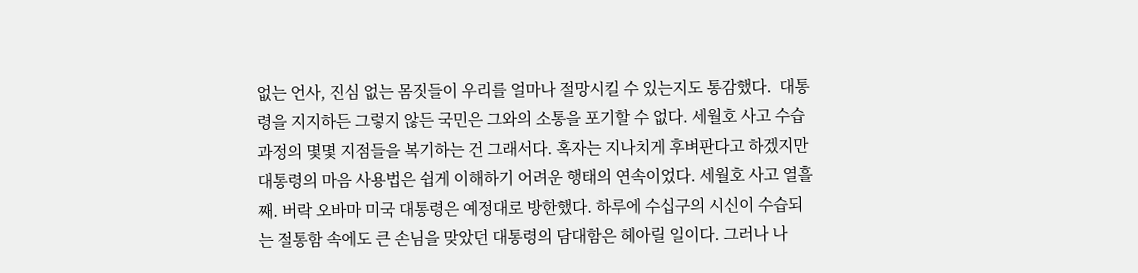없는 언사, 진심 없는 몸짓들이 우리를 얼마나 절망시킬 수 있는지도 통감했다.  대통령을 지지하든 그렇지 않든 국민은 그와의 소통을 포기할 수 없다. 세월호 사고 수습 과정의 몇몇 지점들을 복기하는 건 그래서다. 혹자는 지나치게 후벼판다고 하겠지만 대통령의 마음 사용법은 쉽게 이해하기 어려운 행태의 연속이었다. 세월호 사고 열흘째. 버락 오바마 미국 대통령은 예정대로 방한했다. 하루에 수십구의 시신이 수습되는 절통함 속에도 큰 손님을 맞았던 대통령의 담대함은 헤아릴 일이다. 그러나 나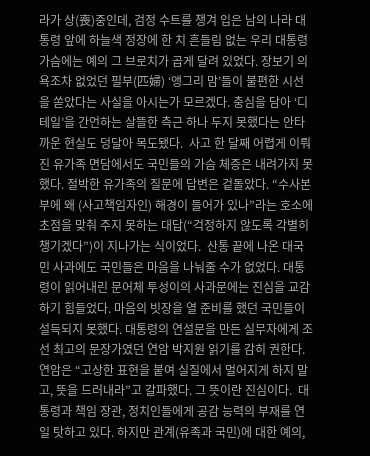라가 상(喪)중인데, 검정 수트를 챙겨 입은 남의 나라 대통령 앞에 하늘색 정장에 한 치 흔들림 없는 우리 대통령 가슴에는 예의 그 브로치가 곱게 달려 있었다. 장보기 의욕조차 없었던 필부(匹婦) ‘앵그리 맘’들이 불편한 시선을 쏟았다는 사실을 아시는가 모르겠다. 충심을 담아 ‘디테일’을 간언하는 살뜰한 측근 하나 두지 못했다는 안타까운 현실도 덩달아 목도됐다.  사고 한 달째 어렵게 이뤄진 유가족 면담에서도 국민들의 가슴 체증은 내려가지 못했다. 절박한 유가족의 질문에 답변은 겉돌았다. “수사본부에 왜 (사고책임자인) 해경이 들어가 있나”라는 호소에 초점을 맞춰 주지 못하는 대답(“걱정하지 않도록 각별히 챙기겠다”)이 지나가는 식이었다.  산통 끝에 나온 대국민 사과에도 국민들은 마음을 나눠줄 수가 없었다. 대통령이 읽어내린 문어체 투성이의 사과문에는 진심을 교감하기 힘들었다. 마음의 빗장을 열 준비를 했던 국민들이 설득되지 못했다. 대통령의 연설문을 만든 실무자에게 조선 최고의 문장가였던 연암 박지원 읽기를 감히 권한다. 연암은 “고상한 표현을 붙여 실질에서 멀어지게 하지 말고, 뜻을 드러내라”고 갈파했다. 그 뜻이란 진심이다.  대통령과 책임 장관, 정치인들에게 공감 능력의 부재를 연일 탓하고 있다. 하지만 관계(유족과 국민)에 대한 예의,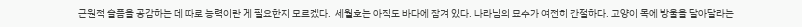근원적 슬픔을 공감하는 데 따로 능력이란 게 필요한지 모르겠다.  세월호는 아직도 바다에 잠겨 있다. 나라님의 묘수가 여전히 간절하다. 고양이 목에 방울을 달아달라는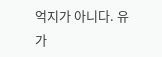억지가 아니다. 유가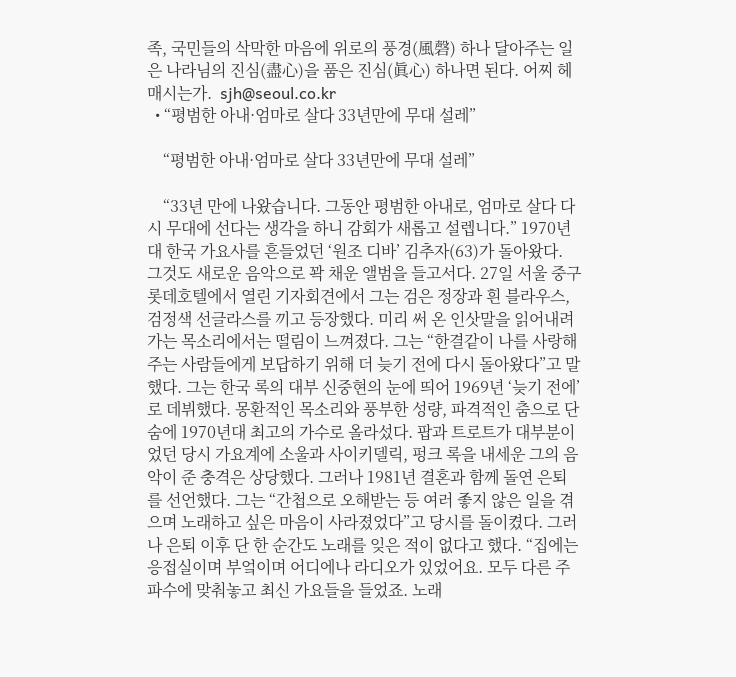족, 국민들의 삭막한 마음에 위로의 풍경(風磬) 하나 달아주는 일은 나라님의 진심(盡心)을 품은 진심(眞心) 하나면 된다. 어찌 헤매시는가.  sjh@seoul.co.kr
  • “평범한 아내·엄마로 살다 33년만에 무대 설레”

    “평범한 아내·엄마로 살다 33년만에 무대 설레”

    “33년 만에 나왔습니다. 그동안 평범한 아내로, 엄마로 살다 다시 무대에 선다는 생각을 하니 감회가 새롭고 설렙니다.” 1970년대 한국 가요사를 흔들었던 ‘원조 디바’ 김추자(63)가 돌아왔다. 그것도 새로운 음악으로 꽉 채운 앨범을 들고서다. 27일 서울 중구 롯데호텔에서 열린 기자회견에서 그는 검은 정장과 흰 블라우스, 검정색 선글라스를 끼고 등장했다. 미리 써 온 인삿말을 읽어내려가는 목소리에서는 떨림이 느껴졌다. 그는 “한결같이 나를 사랑해주는 사람들에게 보답하기 위해 더 늦기 전에 다시 돌아왔다”고 말했다. 그는 한국 록의 대부 신중현의 눈에 띄어 1969년 ‘늦기 전에’로 데뷔했다. 몽환적인 목소리와 풍부한 성량, 파격적인 춤으로 단숨에 1970년대 최고의 가수로 올라섰다. 팝과 트로트가 대부분이었던 당시 가요계에 소울과 사이키델릭, 펑크 록을 내세운 그의 음악이 준 충격은 상당했다. 그러나 1981년 결혼과 함께 돌연 은퇴를 선언했다. 그는 “간첩으로 오해받는 등 여러 좋지 않은 일을 겪으며 노래하고 싶은 마음이 사라졌었다”고 당시를 돌이켰다. 그러나 은퇴 이후 단 한 순간도 노래를 잊은 적이 없다고 했다. “집에는 응접실이며 부엌이며 어디에나 라디오가 있었어요. 모두 다른 주파수에 맞춰놓고 최신 가요들을 들었죠. 노래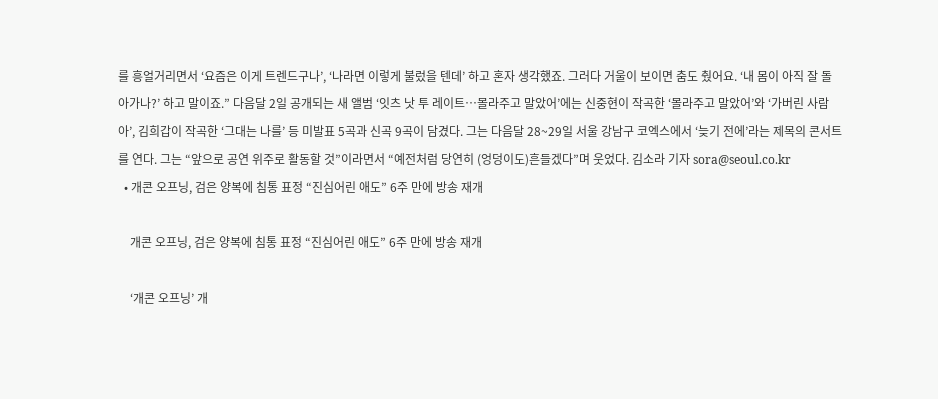를 흥얼거리면서 ‘요즘은 이게 트렌드구나’, ‘나라면 이렇게 불렀을 텐데’ 하고 혼자 생각했죠. 그러다 거울이 보이면 춤도 췄어요. ‘내 몸이 아직 잘 돌아가나?’ 하고 말이죠.” 다음달 2일 공개되는 새 앨범 ‘잇츠 낫 투 레이트…몰라주고 말았어’에는 신중현이 작곡한 ‘몰라주고 말았어’와 ‘가버린 사람아’, 김희갑이 작곡한 ‘그대는 나를’ 등 미발표 5곡과 신곡 9곡이 담겼다. 그는 다음달 28~29일 서울 강남구 코엑스에서 ‘늦기 전에’라는 제목의 콘서트를 연다. 그는 “앞으로 공연 위주로 활동할 것”이라면서 “예전처럼 당연히 (엉덩이도)흔들겠다”며 웃었다. 김소라 기자 sora@seoul.co.kr
  • 개콘 오프닝, 검은 양복에 침통 표정 “진심어린 애도” 6주 만에 방송 재개

    개콘 오프닝, 검은 양복에 침통 표정 “진심어린 애도” 6주 만에 방송 재개

    ‘개콘 오프닝’ 개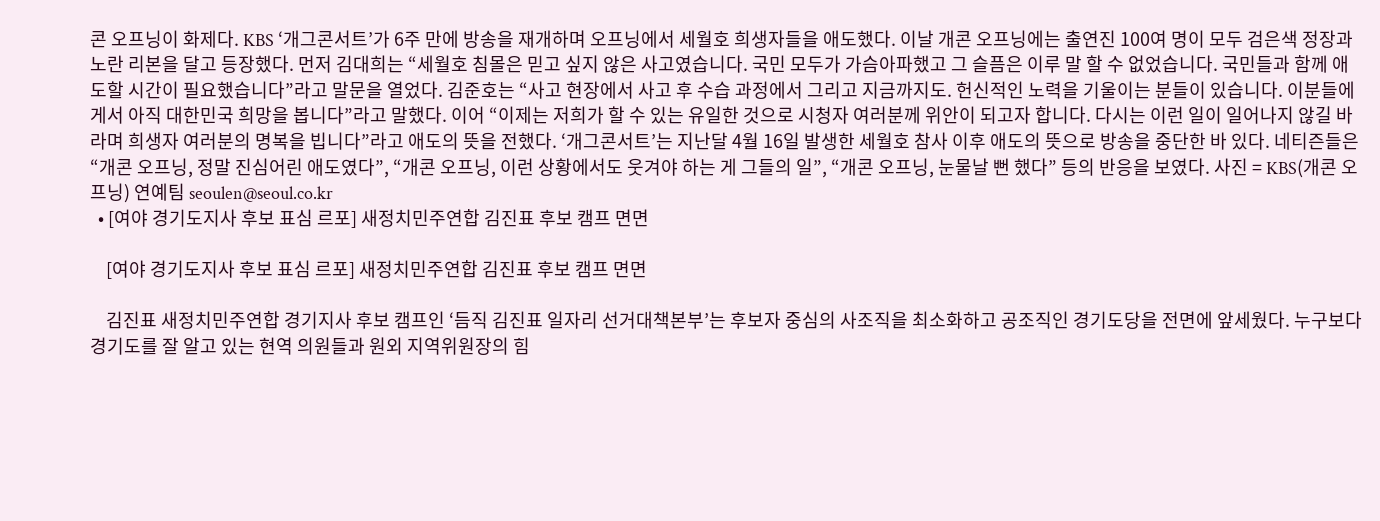콘 오프닝이 화제다. KBS ‘개그콘서트’가 6주 만에 방송을 재개하며 오프닝에서 세월호 희생자들을 애도했다. 이날 개콘 오프닝에는 출연진 100여 명이 모두 검은색 정장과 노란 리본을 달고 등장했다. 먼저 김대희는 “세월호 침몰은 믿고 싶지 않은 사고였습니다. 국민 모두가 가슴아파했고 그 슬픔은 이루 말 할 수 없었습니다. 국민들과 함께 애도할 시간이 필요했습니다”라고 말문을 열었다. 김준호는 “사고 현장에서 사고 후 수습 과정에서 그리고 지금까지도. 헌신적인 노력을 기울이는 분들이 있습니다. 이분들에게서 아직 대한민국 희망을 봅니다”라고 말했다. 이어 “이제는 저희가 할 수 있는 유일한 것으로 시청자 여러분께 위안이 되고자 합니다. 다시는 이런 일이 일어나지 않길 바라며 희생자 여러분의 명복을 빕니다”라고 애도의 뜻을 전했다. ‘개그콘서트’는 지난달 4월 16일 발생한 세월호 참사 이후 애도의 뜻으로 방송을 중단한 바 있다. 네티즌들은 “개콘 오프닝, 정말 진심어린 애도였다”, “개콘 오프닝, 이런 상황에서도 웃겨야 하는 게 그들의 일”, “개콘 오프닝, 눈물날 뻔 했다” 등의 반응을 보였다. 사진 = KBS(개콘 오프닝) 연예팀 seoulen@seoul.co.kr
  • [여야 경기도지사 후보 표심 르포] 새정치민주연합 김진표 후보 캠프 면면

    [여야 경기도지사 후보 표심 르포] 새정치민주연합 김진표 후보 캠프 면면

    김진표 새정치민주연합 경기지사 후보 캠프인 ‘듬직 김진표 일자리 선거대책본부’는 후보자 중심의 사조직을 최소화하고 공조직인 경기도당을 전면에 앞세웠다. 누구보다 경기도를 잘 알고 있는 현역 의원들과 원외 지역위원장의 힘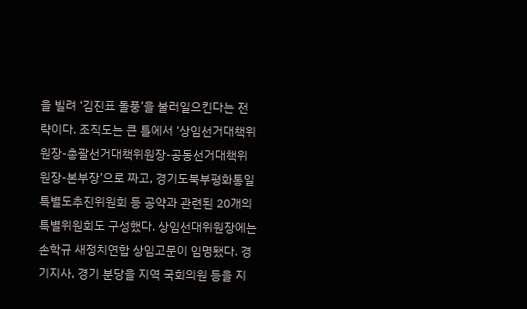을 빌려 ‘김진표 돌풍’을 불러일으킨다는 전략이다. 조직도는 큰 틀에서 ‘상임선거대책위원장-총괄선거대책위원장-공동선거대책위원장-본부장’으로 짜고, 경기도북부평화통일특별도추진위원회 등 공약과 관련된 20개의 특별위원회도 구성했다. 상임선대위원장에는 손학규 새정치연합 상임고문이 임명됐다. 경기지사, 경기 분당을 지역 국회의원 등을 지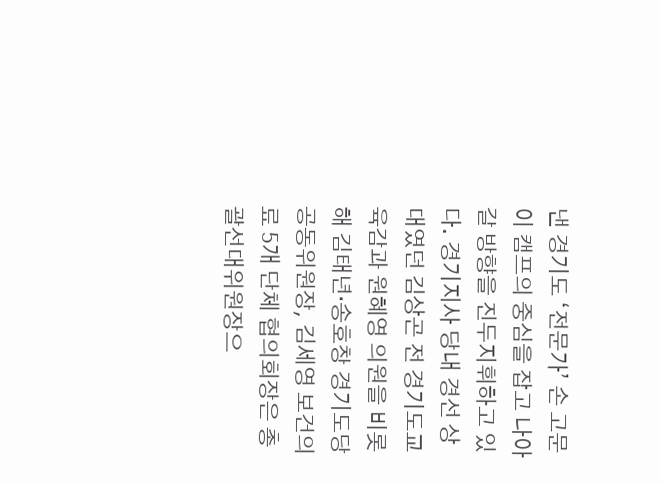낸 경기도 ‘전문가’ 손 고문이 캠프의 중심을 잡고 나아갈 방향을 진두지휘하고 있다. 경기지사 당내 경선 상대였던 김상곤 전 경기도교육감과 원혜영 의원을 비롯해 김태년·송호창 경기도당 공동위원장, 김세영 보건의료 5개 단체 협의회장은 총괄선대위원장으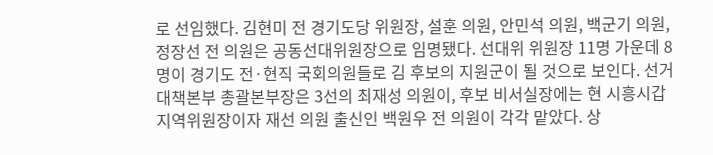로 선임했다. 김현미 전 경기도당 위원장, 설훈 의원, 안민석 의원, 백군기 의원, 정장선 전 의원은 공동선대위원장으로 임명됐다. 선대위 위원장 11명 가운데 8명이 경기도 전·현직 국회의원들로 김 후보의 지원군이 될 것으로 보인다. 선거대책본부 총괄본부장은 3선의 최재성 의원이, 후보 비서실장에는 현 시흥시갑 지역위원장이자 재선 의원 출신인 백원우 전 의원이 각각 맡았다. 상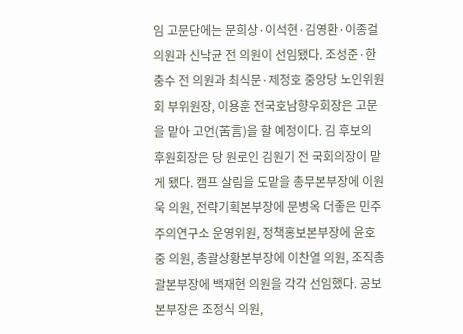임 고문단에는 문희상·이석현·김영환·이종걸 의원과 신낙균 전 의원이 선임됐다. 조성준·한충수 전 의원과 최식문·제정호 중앙당 노인위원회 부위원장, 이용훈 전국호남향우회장은 고문을 맡아 고언(苦言)을 할 예정이다. 김 후보의 후원회장은 당 원로인 김원기 전 국회의장이 맡게 됐다. 캠프 살림을 도맡을 총무본부장에 이원욱 의원, 전략기획본부장에 문병옥 더좋은 민주주의연구소 운영위원, 정책홍보본부장에 윤호중 의원, 총괄상황본부장에 이찬열 의원, 조직총괄본부장에 백재현 의원을 각각 선임했다. 공보본부장은 조정식 의원,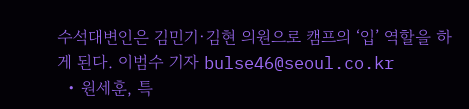수석대변인은 김민기·김현 의원으로 캠프의 ‘입’ 역할을 하게 된다. 이범수 기자 bulse46@seoul.co.kr
  • 원세훈, 특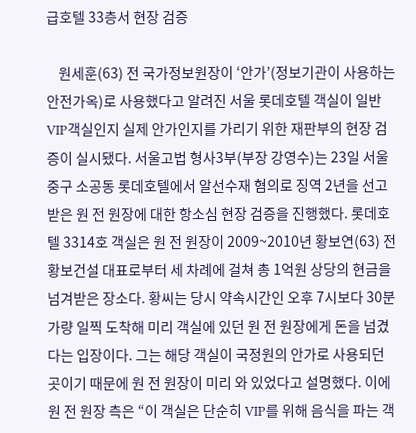급호텔 33층서 현장 검증

    원세훈(63) 전 국가정보원장이 ‘안가’(정보기관이 사용하는 안전가옥)로 사용했다고 알려진 서울 롯데호텔 객실이 일반 VIP객실인지 실제 안가인지를 가리기 위한 재판부의 현장 검증이 실시됐다. 서울고법 형사3부(부장 강영수)는 23일 서울 중구 소공동 롯데호텔에서 알선수재 혐의로 징역 2년을 선고받은 원 전 원장에 대한 항소심 현장 검증을 진행했다. 롯데호텔 3314호 객실은 원 전 원장이 2009~2010년 황보연(63) 전 황보건설 대표로부터 세 차례에 걸쳐 총 1억원 상당의 현금을 넘겨받은 장소다. 황씨는 당시 약속시간인 오후 7시보다 30분가량 일찍 도착해 미리 객실에 있던 원 전 원장에게 돈을 넘겼다는 입장이다. 그는 해당 객실이 국정원의 안가로 사용되던 곳이기 때문에 원 전 원장이 미리 와 있었다고 설명했다. 이에 원 전 원장 측은 “이 객실은 단순히 VIP를 위해 음식을 파는 객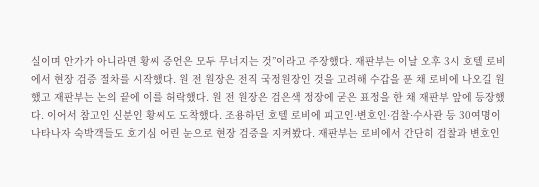실이며 안가가 아니라면 황씨 증언은 모두 무너지는 것”이라고 주장했다. 재판부는 이날 오후 3시 호텔 로비에서 현장 검증 절차를 시작했다. 원 전 원장은 전직 국정원장인 것을 고려해 수갑을 푼 채 로비에 나오길 원했고 재판부는 논의 끝에 이를 허락했다. 원 전 원장은 검은색 정장에 굳은 표정을 한 채 재판부 앞에 등장했다. 이어서 참고인 신분인 황씨도 도착했다. 조용하던 호텔 로비에 피고인·변호인·검찰·수사관 등 30여명이 나타나자 숙박객들도 호기심 어린 눈으로 현장 검증을 지켜봤다. 재판부는 로비에서 간단히 검찰과 변호인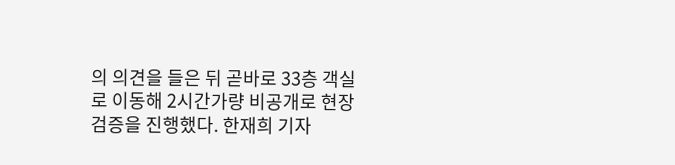의 의견을 들은 뒤 곧바로 33층 객실로 이동해 2시간가량 비공개로 현장 검증을 진행했다. 한재희 기자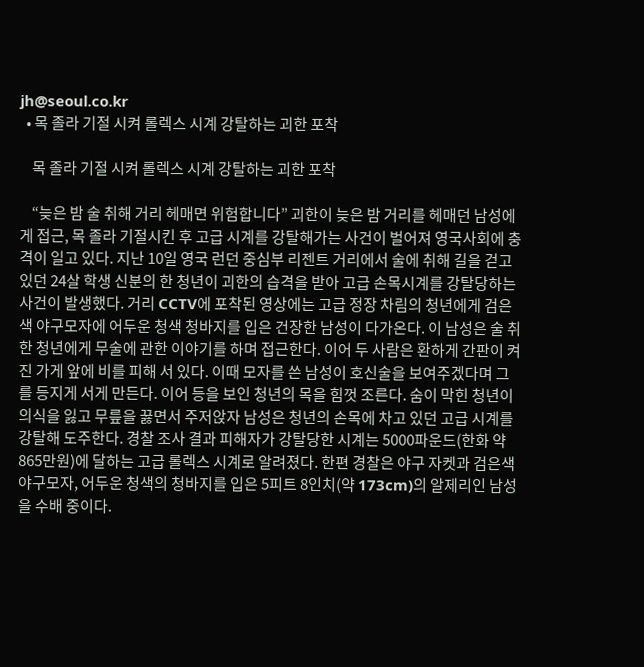jh@seoul.co.kr
  • 목 졸라 기절 시켜 롤렉스 시계 강탈하는 괴한 포착

    목 졸라 기절 시켜 롤렉스 시계 강탈하는 괴한 포착

    “늦은 밤 술 취해 거리 헤매면 위험합니다” 괴한이 늦은 밤 거리를 헤매던 남성에게 접근, 목 졸라 기절시킨 후 고급 시계를 강탈해가는 사건이 벌어져 영국사회에 충격이 일고 있다. 지난 10일 영국 런던 중심부 리젠트 거리에서 술에 취해 길을 걷고 있던 24살 학생 신분의 한 청년이 괴한의 습격을 받아 고급 손목시계를 강탈당하는 사건이 발생했다. 거리 CCTV에 포착된 영상에는 고급 정장 차림의 청년에게 검은색 야구모자에 어두운 청색 청바지를 입은 건장한 남성이 다가온다. 이 남성은 술 취한 청년에게 무술에 관한 이야기를 하며 접근한다. 이어 두 사람은 환하게 간판이 켜진 가게 앞에 비를 피해 서 있다. 이때 모자를 쓴 남성이 호신술을 보여주겠다며 그를 등지게 서게 만든다. 이어 등을 보인 청년의 목을 힘껏 조른다. 숨이 막힌 청년이 의식을 잃고 무릎을 꿇면서 주저앉자 남성은 청년의 손목에 차고 있던 고급 시계를 강탈해 도주한다. 경찰 조사 결과 피해자가 강탈당한 시계는 5000파운드(한화 약 865만원)에 달하는 고급 롤렉스 시계로 알려졌다. 한편 경찰은 야구 자켓과 검은색 야구모자, 어두운 청색의 청바지를 입은 5피트 8인치(약 173cm)의 알제리인 남성을 수배 중이다.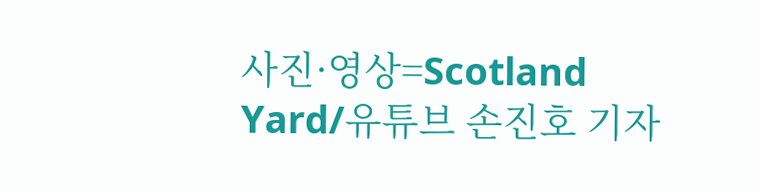사진·영상=Scotland Yard/유튜브 손진호 기자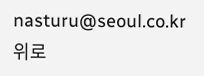nasturu@seoul.co.kr
위로